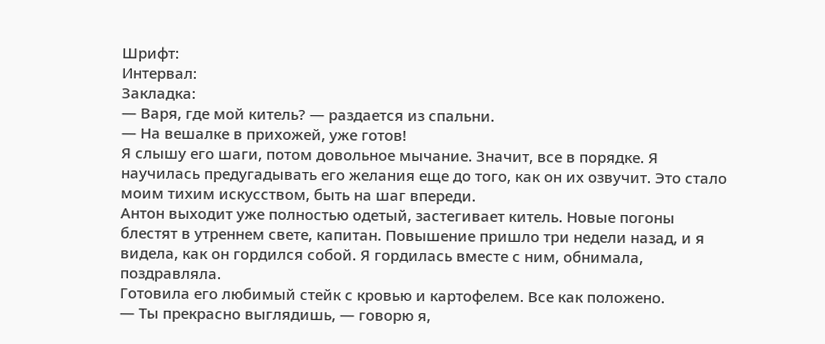Шрифт:
Интервал:
Закладка:
— Варя, где мой китель? — раздается из спальни.
— На вешалке в прихожей, уже готов!
Я слышу его шаги, потом довольное мычание. Значит, все в порядке. Я научилась предугадывать его желания еще до того, как он их озвучит. Это стало моим тихим искусством, быть на шаг впереди.
Антон выходит уже полностью одетый, застегивает китель. Новые погоны блестят в утреннем свете, капитан. Повышение пришло три недели назад, и я видела, как он гордился собой. Я гордилась вместе с ним, обнимала, поздравляла.
Готовила его любимый стейк с кровью и картофелем. Все как положено.
— Ты прекрасно выглядишь, — говорю я,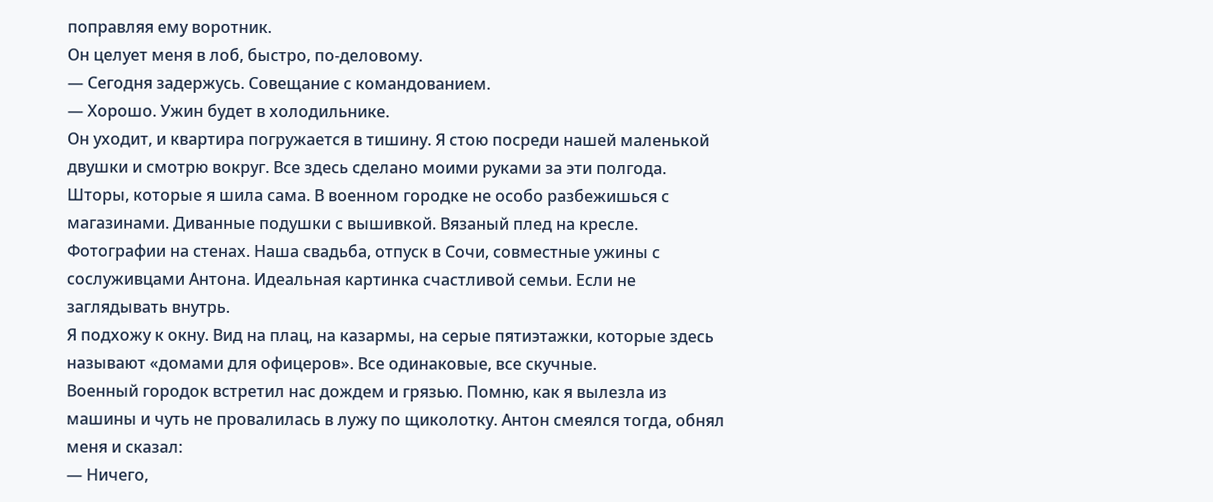поправляя ему воротник.
Он целует меня в лоб, быстро, по-деловому.
— Сегодня задержусь. Совещание с командованием.
— Хорошо. Ужин будет в холодильнике.
Он уходит, и квартира погружается в тишину. Я стою посреди нашей маленькой двушки и смотрю вокруг. Все здесь сделано моими руками за эти полгода.
Шторы, которые я шила сама. В военном городке не особо разбежишься с магазинами. Диванные подушки с вышивкой. Вязаный плед на кресле. Фотографии на стенах. Наша свадьба, отпуск в Сочи, совместные ужины с сослуживцами Антона. Идеальная картинка счастливой семьи. Если не заглядывать внутрь.
Я подхожу к окну. Вид на плац, на казармы, на серые пятиэтажки, которые здесь называют «домами для офицеров». Все одинаковые, все скучные.
Военный городок встретил нас дождем и грязью. Помню, как я вылезла из машины и чуть не провалилась в лужу по щиколотку. Антон смеялся тогда, обнял меня и сказал:
— Ничего,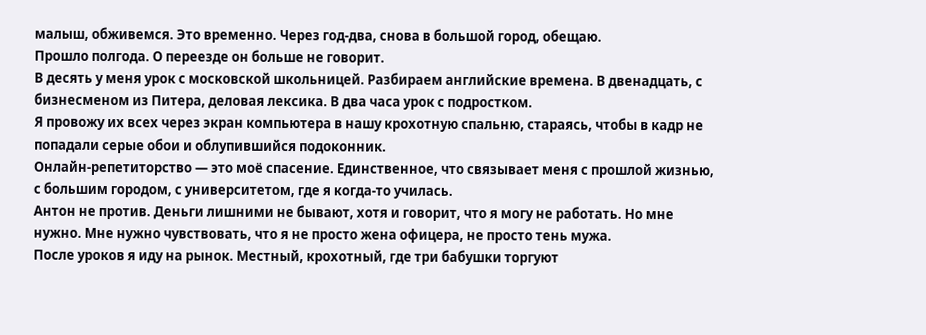малыш, обживемся. Это временно. Через год-два, снова в большой город, обещаю.
Прошло полгода. О переезде он больше не говорит.
В десять у меня урок с московской школьницей. Разбираем английские времена. В двенадцать, с бизнесменом из Питера, деловая лексика. В два часа урок с подростком.
Я провожу их всех через экран компьютера в нашу крохотную спальню, стараясь, чтобы в кадр не попадали серые обои и облупившийся подоконник.
Онлайн-репетиторство — это моё спасение. Единственное, что связывает меня с прошлой жизнью, с большим городом, с университетом, где я когда-то училась.
Антон не против. Деньги лишними не бывают, хотя и говорит, что я могу не работать. Но мне нужно. Мне нужно чувствовать, что я не просто жена офицера, не просто тень мужа.
После уроков я иду на рынок. Местный, крохотный, где три бабушки торгуют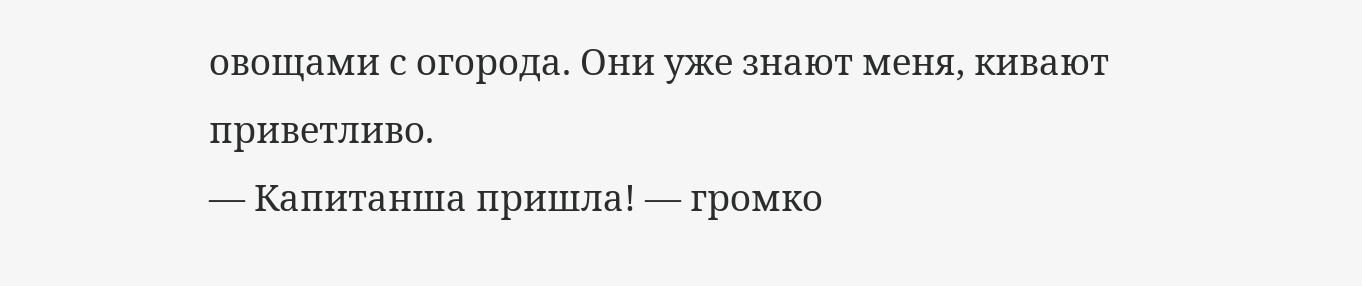овощами с огорода. Они уже знают меня, кивают приветливо.
— Капитанша пришла! — громко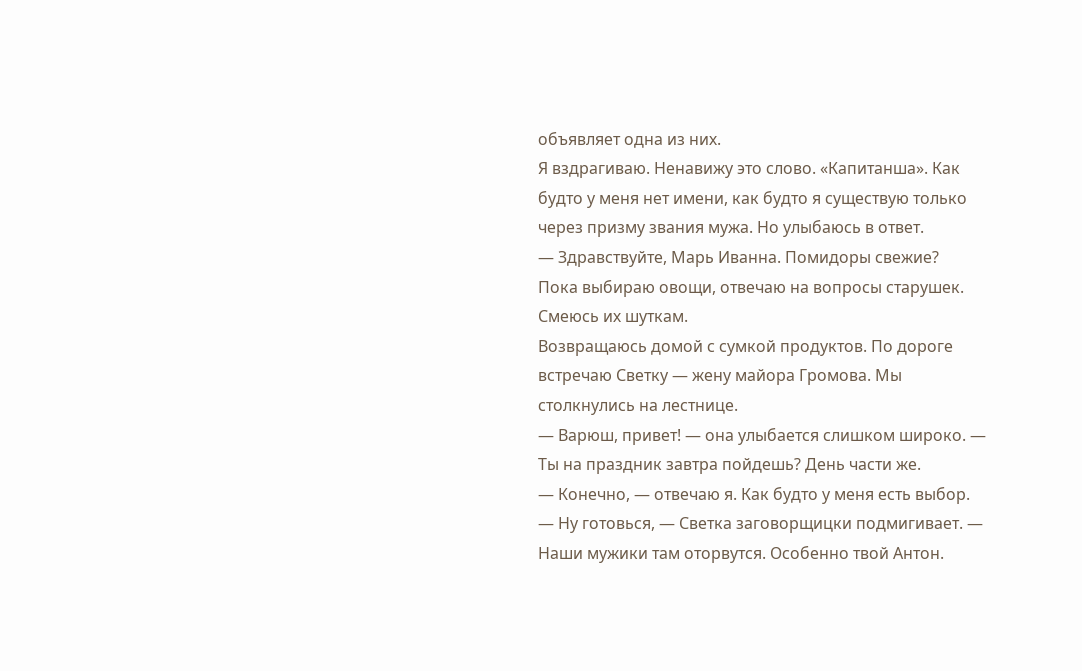объявляет одна из них.
Я вздрагиваю. Ненавижу это слово. «Капитанша». Как будто у меня нет имени, как будто я существую только через призму звания мужа. Но улыбаюсь в ответ.
— Здравствуйте, Марь Иванна. Помидоры свежие?
Пока выбираю овощи, отвечаю на вопросы старушек. Смеюсь их шуткам.
Возвращаюсь домой с сумкой продуктов. По дороге встречаю Светку — жену майора Громова. Мы столкнулись на лестнице.
— Варюш, привет! — она улыбается слишком широко. — Ты на праздник завтра пойдешь? День части же.
— Конечно, — отвечаю я. Как будто у меня есть выбор.
— Ну готовься, — Светка заговорщицки подмигивает. — Наши мужики там оторвутся. Особенно твой Антон.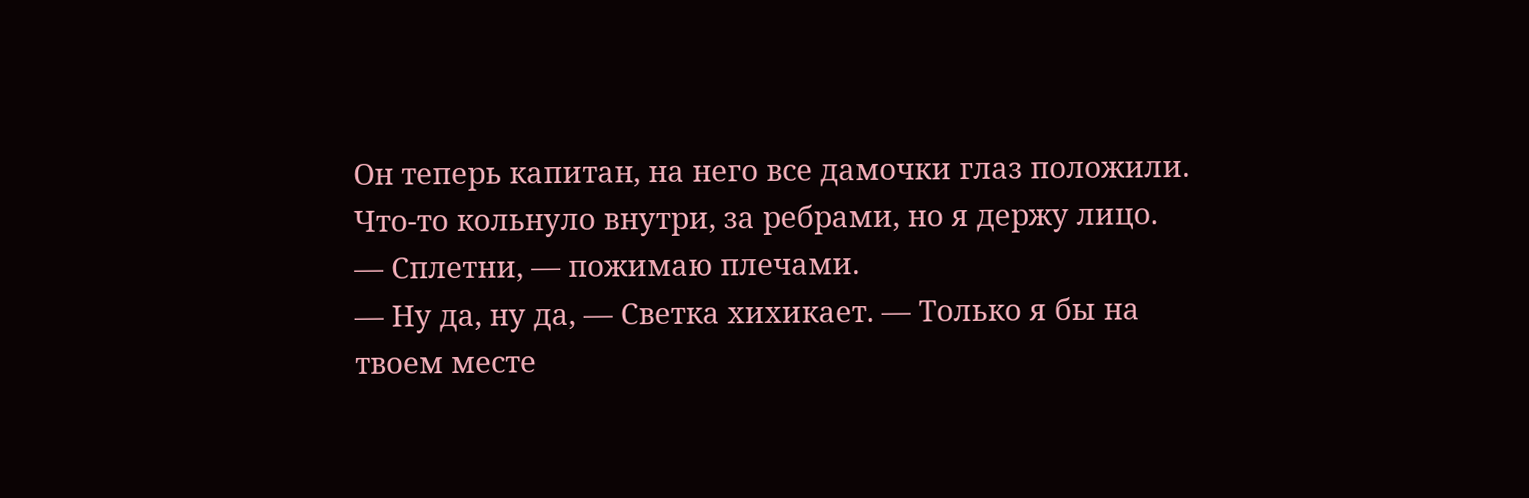Он теперь капитан, на него все дамочки глаз положили.
Что-то кольнуло внутри, за ребрами, но я держу лицо.
— Сплетни, — пожимаю плечами.
— Ну да, ну да, — Светка хихикает. — Только я бы на твоем месте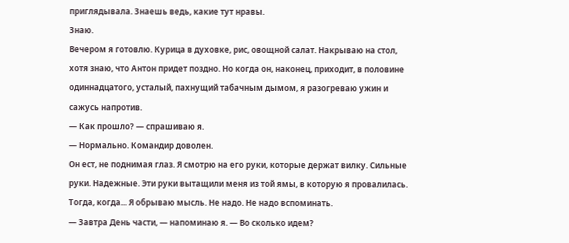приглядывала. Знаешь ведь, какие тут нравы.
Знаю.
Вечером я готовлю. Курица в духовке, рис, овощной салат. Накрываю на стол, хотя знаю, что Антон придет поздно. Но когда он, наконец, приходит, в половине одиннадцатого, усталый, пахнущий табачным дымом, я разогреваю ужин и сажусь напротив.
— Как прошло? — спрашиваю я.
— Нормально. Командир доволен.
Он ест, не поднимая глаз. Я смотрю на его руки, которые держат вилку. Сильные руки. Надежные. Эти руки вытащили меня из той ямы, в которую я провалилась.
Тогда, когда... Я обрываю мысль. Не надо. Не надо вспоминать.
— Завтра День части, — напоминаю я. — Во сколько идем?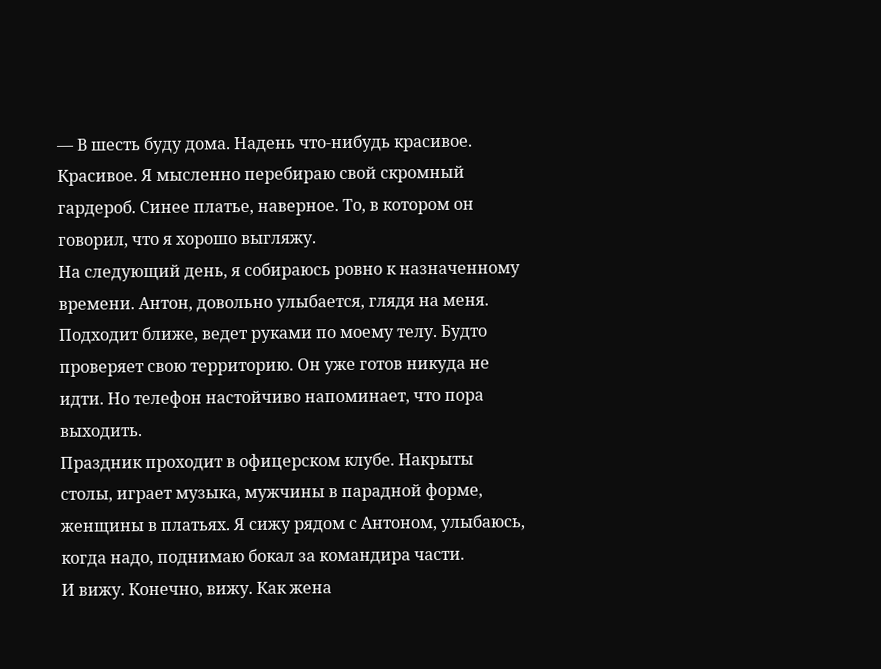— В шесть буду дома. Надень что-нибудь красивое.
Красивое. Я мысленно перебираю свой скромный гардероб. Синее платье, наверное. То, в котором он говорил, что я хорошо выгляжу.
На следующий день, я собираюсь ровно к назначенному времени. Антон, довольно улыбается, глядя на меня. Подходит ближе, ведет руками по моему телу. Будто проверяет свою территорию. Он уже готов никуда не идти. Но телефон настойчиво напоминает, что пора выходить.
Праздник проходит в офицерском клубе. Накрыты столы, играет музыка, мужчины в парадной форме, женщины в платьях. Я сижу рядом с Антоном, улыбаюсь, когда надо, поднимаю бокал за командира части.
И вижу. Конечно, вижу. Как жена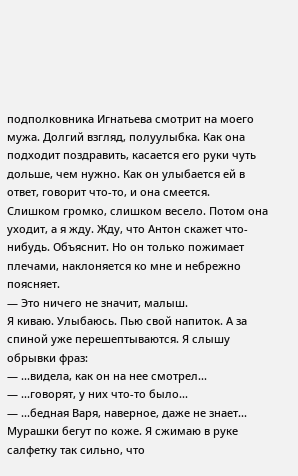подполковника Игнатьева смотрит на моего мужа. Долгий взгляд, полуулыбка. Как она подходит поздравить, касается его руки чуть дольше, чем нужно. Как он улыбается ей в ответ, говорит что-то, и она смеется.
Слишком громко, слишком весело. Потом она уходит, а я жду. Жду, что Антон скажет что-нибудь. Объяснит. Но он только пожимает плечами, наклоняется ко мне и небрежно поясняет.
— Это ничего не значит, малыш.
Я киваю. Улыбаюсь. Пью свой напиток. А за спиной уже перешептываются. Я слышу обрывки фраз:
— ...видела, как он на нее смотрел...
— ...говорят, у них что-то было...
— ...бедная Варя, наверное, даже не знает...
Мурашки бегут по коже. Я сжимаю в руке салфетку так сильно, что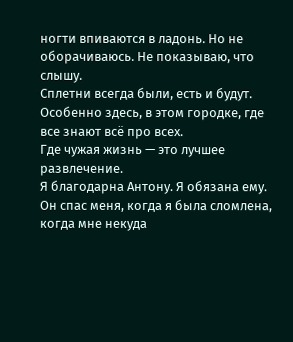ногти впиваются в ладонь. Но не оборачиваюсь. Не показываю, что слышу.
Сплетни всегда были, есть и будут. Особенно здесь, в этом городке, где все знают всё про всех.
Где чужая жизнь — это лучшее развлечение.
Я благодарна Антону. Я обязана ему. Он спас меня, когда я была сломлена, когда мне некуда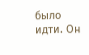было идти. Он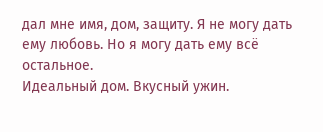дал мне имя, дом, защиту. Я не могу дать ему любовь. Но я могу дать ему всё остальное.
Идеальный дом. Вкусный ужин.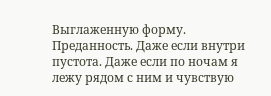Выглаженную форму. Преданность. Даже если внутри пустота. Даже если по ночам я лежу рядом с ним и чувствую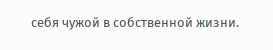себя чужой в собственной жизни.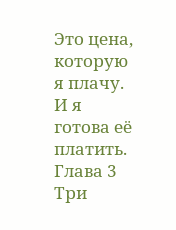Это цена, которую я плачу. И я готова её платить.
Глава 3
Три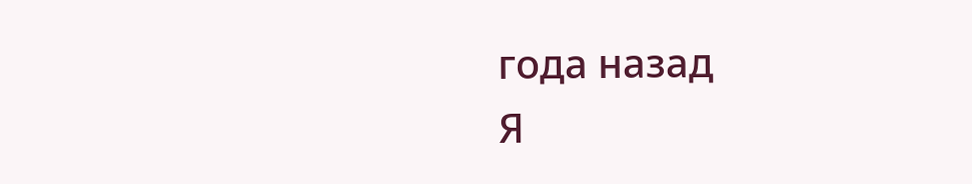года назад
Я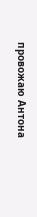провожаю Антона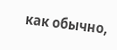как обычно,